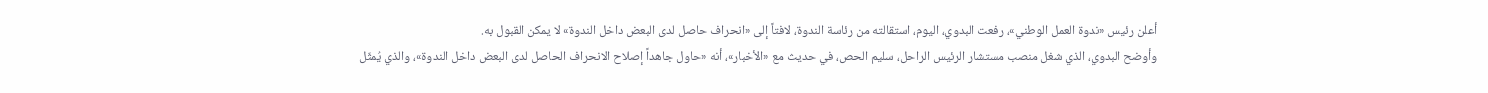أعلن رئيس «ندوة العمل الوطني»، رفعت البدوي، اليوم، استقالته من رئاسة الندوة، لافتاً إلى «انحراف حاصل لدى البعض داخل الندوة» لا يمكن القبول به.
وأوضح البدوي، الذي شغل منصب مستشار الرئيس الراحل، سليم الحص، في حديث مع «الأخبار»، أنه «حاول جاهداً إصلاح الانحراف الحاصل لدى البعض داخل الندوة»، والذي يُمثّل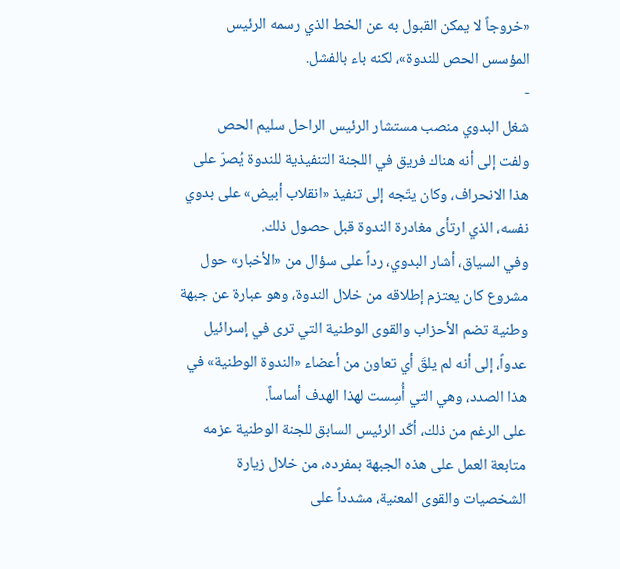«خروجاً لا يمكن القبول به عن الخط الذي رسمه الرئيس المؤسس الحص للندوة»، لكنه باء بالفشل.
-
شغل البدوي منصب مستشار الرئيس الراحل سليم الحص
ولفت إلى أنه هناك فريق في اللجنة التنفيذية للندوة يُصرّ على هذا الانحراف، وكان يتّجه إلى تنفيذ «انقلاب أبيض» على بدوي نفسه، الذي ارتأى مغادرة الندوة قبل حصول ذلك.
وفي السياق، أشار البدوي، رداً على سؤال من «الأخبار» حول مشروع كان يعتزم إطلاقه من خلال الندوة، وهو عبارة عن جبهة وطنية تضم الأحزاب والقوى الوطنية التي ترى في إسرائيل عدواً، إلى أنه لم يلقَ أي تعاون من أعضاء «الندوة الوطنية» في هذا الصدد، وهي التي أُسِست لهذا الهدف أساساً.
على الرغم من ذلك، أكّد الرئيس السابق للجنة الوطنية عزمه متابعة العمل على هذه الجبهة بمفرده، من خلال زيارة الشخصيات والقوى المعنية، مشدداً على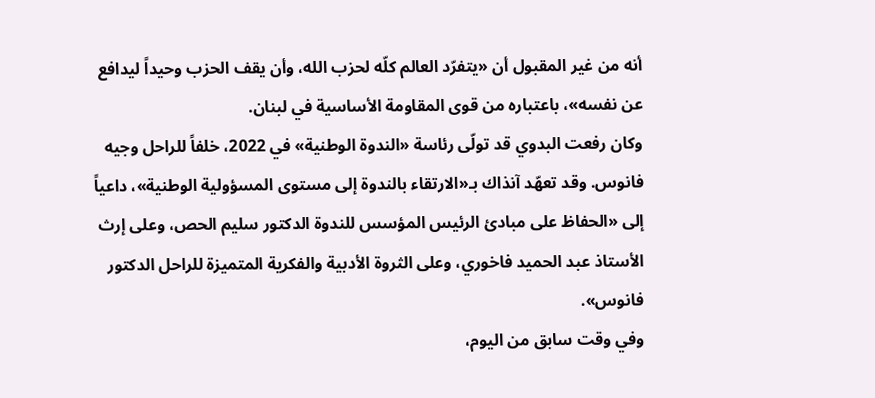أنه من غير المقبول أن «يتفرّد العالم كلّه لحزب الله، وأن يقف الحزب وحيداً ليدافع عن نفسه»، باعتباره من قوى المقاومة الأساسية في لبنان.
وكان رفعت البدوي قد تولّى رئاسة «الندوة الوطنية» في 2022، خلفاً للراحل وجيه فانوس. وقد تعهّد آنذاك بـ«الارتقاء بالندوة إلى مستوى المسؤولية الوطنية»، داعياً إلى «الحفاظ على مبادئ الرئيس المؤسس للندوة الدكتور سليم الحص، وعلى إرث الأستاذ عبد الحميد فاخوري، وعلى الثروة الأدبية والفكرية المتميزة للراحل الدكتور فانوس».
وفي وقت سابق من اليوم،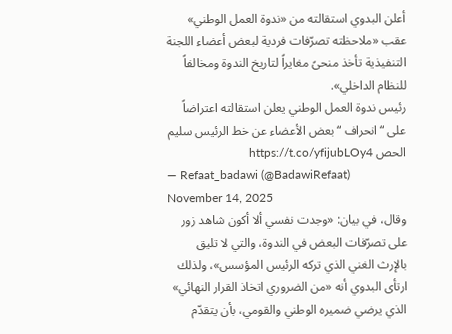أعلن البدوي استقالته من «ندوة العمل الوطني» عقب «ملاحظته تصرّفات فردية لبعض أعضاء اللجنة التنفيذية تأخذ منحىً مغايراً لتاريخ الندوة ومخالفاً للنظام الداخلي».
رئيس ندوة العمل الوطني يعلن استقالته اعتراضاً على “انحراف “بعض الأعضاء عن خط الرئيس سليم الحص https://t.co/yfijubLOy4
— Refaat_badawi (@BadawiRefaat) November 14, 2025
وقال، في بيان: «وجدت نفسي ألا أكون شاهد زور على تصرّفات البعض في الندوة، والتي لا تليق بالإرث الغني الذي تركه الرئيس المؤسس»، ولذلك ارتأى البدوي أنه «من الضروري اتخاذ القرار النهائي» الذي يرضي ضميره الوطني والقومي، بأن يتقدّم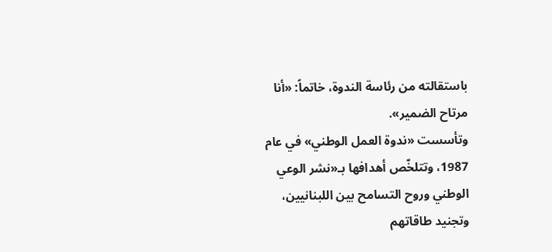باستقالته من رئاسة الندوة، خاتماً: «أنا مرتاح الضمير».
وتأسست «ندوة العمل الوطني» في عام 1987، وتتلخّص أهدافها بـ«نشر الوعي الوطني وروح التسامح بين اللبنانيين، وتجنيد طاقاتهم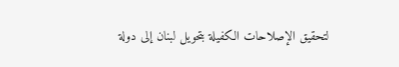لتحقيق الإصلاحات الكفيلة بتحويل لبنان إلى دولة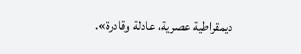ديمقراطية عصرية، عادلة وقادرة».